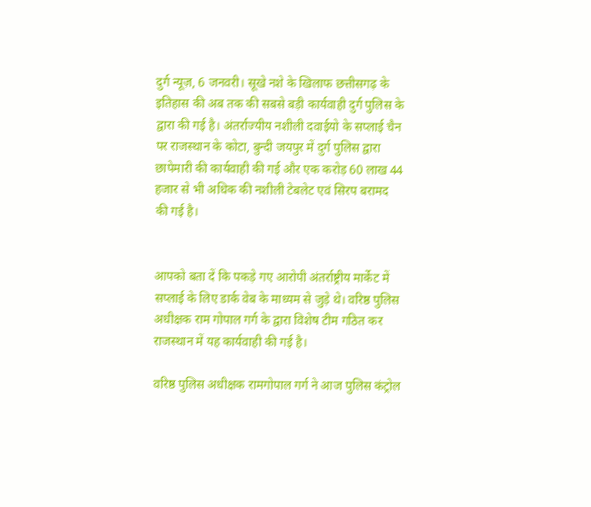दुर्ग न्यूज़, 6 जनवरी। सूखे नशे के खिलाफ छत्तीसगढ़ के इतिहास की अब तक की सबसे बड़ी कार्यवाही दुर्ग पुलिस के द्वारा की गई है। अंतर्राज्यीय नशीली दवाईयो के सप्लाई चैन पर राजस्थान के कोटा, बुन्दी जयपुर में दुर्ग पुलिस द्वारा छापेमारी की कार्यवाही की गई और एक करोड़ 60 लाख 44 हजार से भी अधिक की नशीली टेबलेट एवं सिरप बरामद की गई है।


आपको बता दें कि पकड़े गए आरोपी अंतर्राष्ट्रीय मार्केट में सप्लाई के लिए डार्क वेब के माध्यम से जुड़े थे। वरिष्ठ पुलिस अधीक्षक राम गोपाल गर्ग के द्वारा विशेष टीम गठित कर राजस्थान में यह कार्यवाही की गई है।

वरिष्ठ पुलिस अधीक्षक रामगोपाल गर्ग ने आज पुलिस कंट्रोल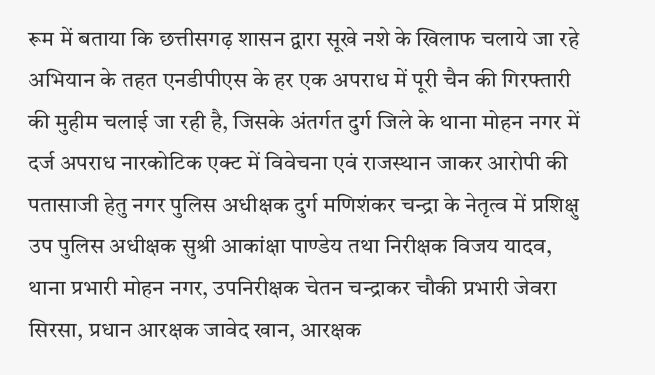रूम में बताया कि छत्तीसगढ़ शासन द्वारा सूखे नशे के खिलाफ चलाये जा रहे अभियान के तहत एनडीपीएस के हर एक अपराध में पूरी चैन की गिरफ्तारी की मुहीम चलाई जा रही है, जिसके अंतर्गत दुर्ग जिले के थाना मोहन नगर में दर्ज अपराध नारकोटिक एक्ट में विवेचना एवं राजस्थान जाकर आरोपी की पतासाजी हेतु नगर पुलिस अधीक्षक दुर्ग मणिशंकर चन्द्रा के नेतृत्व में प्रशिक्षु उप पुलिस अधीक्षक सुश्री आकांक्षा पाण्डेय तथा निरीक्षक विजय यादव, थाना प्रभारी मोहन नगर, उपनिरीक्षक चेतन चन्द्राकर चौकी प्रभारी जेवरा सिरसा, प्रधान आरक्षक जावेद खान, आरक्षक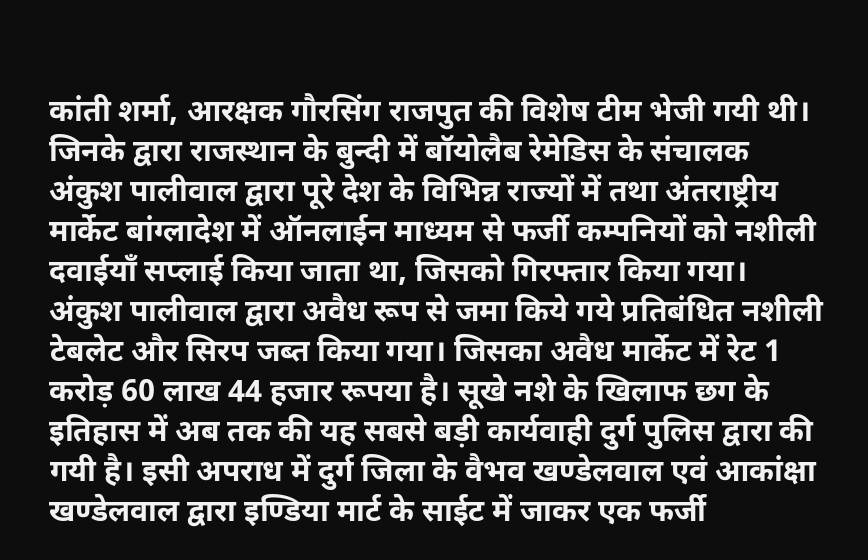कांती शर्मा, आरक्षक गौरसिंग राजपुत की विशेष टीम भेजी गयी थी। जिनके द्वारा राजस्थान के बुन्दी में बॉयोलैब रेमेडिस के संचालक अंकुश पालीवाल द्वारा पूरे देश के विभिन्न राज्यों में तथा अंतराष्ट्रीय मार्केट बांग्लादेश में ऑनलाईन माध्यम से फर्जी कम्पनियों को नशीली दवाईयाँ सप्लाई किया जाता था, जिसको गिरफ्तार किया गया। अंकुश पालीवाल द्वारा अवैध रूप से जमा किये गये प्रतिबंधित नशीली टेबलेट और सिरप जब्त किया गया। जिसका अवैध मार्केट में रेट 1 करोड़ 60 लाख 44 हजार रूपया है। सूखे नशे के खिलाफ छग के इतिहास में अब तक की यह सबसे बड़ी कार्यवाही दुर्ग पुलिस द्वारा की गयी है। इसी अपराध में दुर्ग जिला के वैभव खण्डेलवाल एवं आकांक्षा खण्डेलवाल द्वारा इण्डिया मार्ट के साईट में जाकर एक फर्जी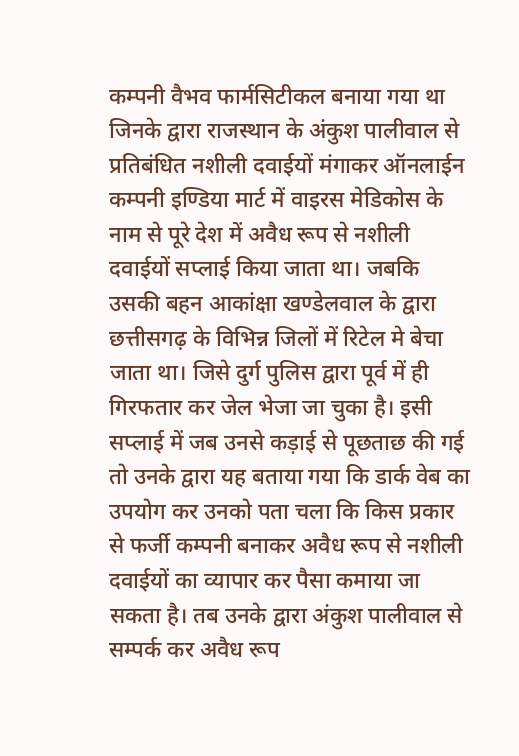कम्पनी वैभव फार्मसिटीकल बनाया गया था जिनके द्वारा राजस्थान के अंकुश पालीवाल से प्रतिबंधित नशीली दवाईयों मंगाकर ऑनलाईन कम्पनी इण्डिया मार्ट में वाइरस मेडिकोस के नाम से पूरे देश में अवैध रूप से नशीली दवाईयों सप्लाई किया जाता था। जबकि उसकी बहन आकांक्षा खण्डेलवाल के द्वारा छत्तीसगढ़ के विभिन्न जिलों में रिटेल मे बेचा जाता था। जिसे दुर्ग पुलिस द्वारा पूर्व में ही गिरफतार कर जेल भेजा जा चुका है। इसी सप्लाई में जब उनसे कड़ाई से पूछताछ की गई तो उनके द्वारा यह बताया गया कि डार्क वेब का उपयोग कर उनको पता चला कि किस प्रकार से फर्जी कम्पनी बनाकर अवैध रूप से नशीली दवाईयों का व्यापार कर पैसा कमाया जा सकता है। तब उनके द्वारा अंकुश पालीवाल से सम्पर्क कर अवैध रूप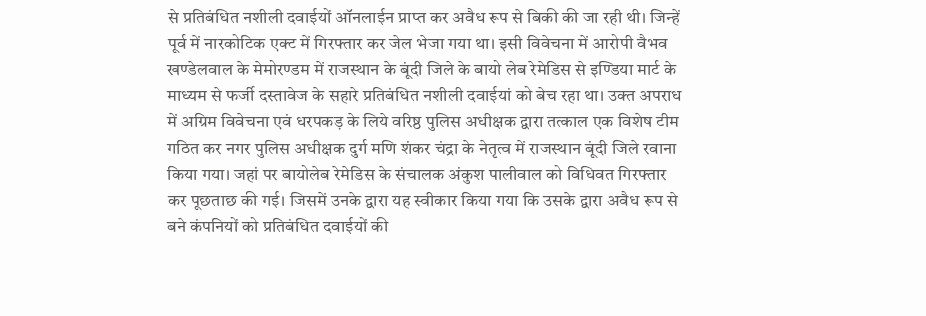से प्रतिबंधित नशीली दवाईयों ऑनलाईन प्राप्त कर अवैध रूप से बिकी की जा रही थी। जिन्हें पूर्व में नारकोटिक एक्ट में गिरफ्तार कर जेल भेजा गया था। इसी विवेचना में आरोपी वैभव खण्डेलवाल के मेमोरण्डम में राजस्थान के बूंदी जिले के बायो लेब रेमेडिस से इण्डिया मार्ट के माध्यम से फर्जी दस्तावेज के सहारे प्रतिबंधित नशीली दवाईयां को बेच रहा था। उक्त अपराध में अग्रिम विवेचना एवं धरपकड़ के लिये वरिष्ठ पुलिस अधीक्षक द्वारा तत्काल एक विशेष टीम गठित कर नगर पुलिस अधीक्षक दुर्ग मणि शंकर चंद्रा के नेतृत्व में राजस्थान बूंदी जिले रवाना किया गया। जहां पर बायोलेब रेमेडिस के संचालक अंकुश पालीवाल को विधिवत गिरफ्तार कर पूछताछ की गई। जिसमें उनके द्वारा यह स्वीकार किया गया कि उसके द्वारा अवैध रूप से बने कंपनियों को प्रतिबंधित दवाईयों की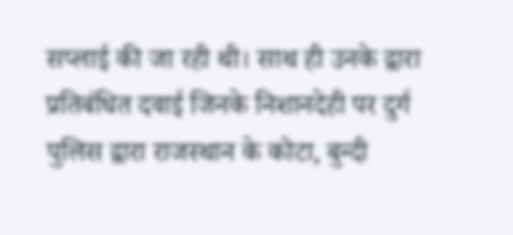सप्लाई की जा रही थी। साथ ही उनके द्वारा प्रतिबंधित दवाई जिनके निशानदेही पर दुर्ग पुलिस द्वारा राजस्थान के कोटा, बुन्दी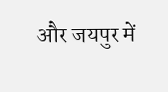और जयपुर में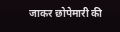जाकर छोपेमारी की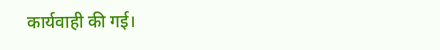कार्यवाही की गई।